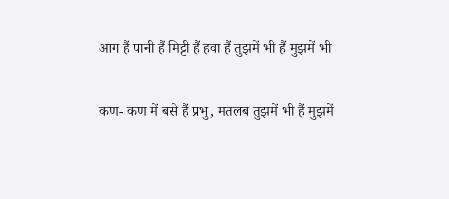आग हैं पानी हैं मिट्टी हैं हवा हैं तुझमें भी हैं मुझमें भी

कण- कण में बसे हैं प्रभु, मतलब तुझमें भी हैं मुझमें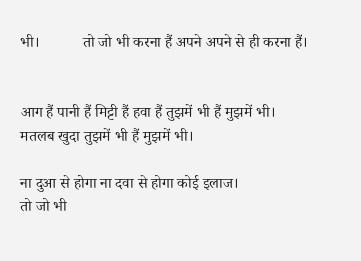भी।           तो जो भी करना हैं अपने अपने से ही करना हैं।


आग हैं पानी हैं मिट्टी हैं हवा हैं तुझमें भी हैं मुझमें भी।            मतलब खुदा तुझमें भी हैं मुझमें भी।

ना दुआ से होगा ना दवा से होगा कोई इलाज।                      तो जो भी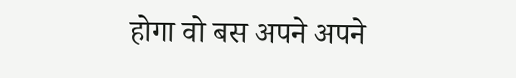होगा वो बस अपने अपने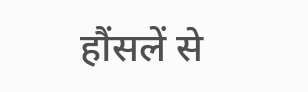हौंसलें से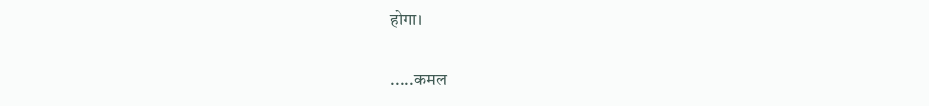होगा।


.....कमल